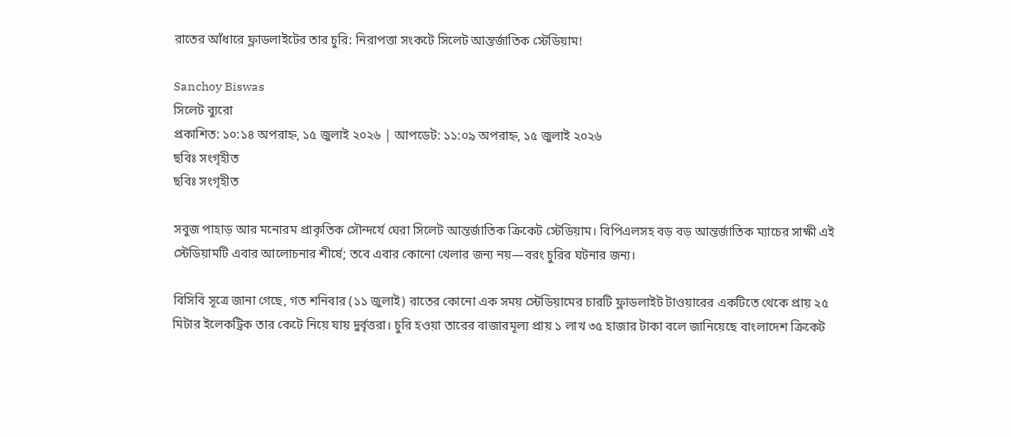রাতের আঁধারে ফ্লাডলাইটের তার চুরি: নিরাপত্তা সংকটে সিলেট আন্তর্জাতিক স্টেডিয়াম!

Sanchoy Biswas
সিলেট ব্যুরো
প্রকাশিত: ১০:১৪ অপরাহ্ন, ১৫ জুলাই ২০২৬ | আপডেট: ১১:০৯ অপরাহ্ন, ১৫ জুলাই ২০২৬
ছবিঃ সংগৃহীত
ছবিঃ সংগৃহীত

সবুজ পাহাড় আর মনোরম প্রাকৃতিক সৌন্দর্যে ঘেরা সিলেট আন্তর্জাতিক ক্রিকেট স্টেডিয়াম। বিপিএলসহ বড় বড় আন্তর্জাতিক ম্যাচের সাক্ষী এই স্টেডিয়ামটি এবার আলোচনার শীর্ষে; তবে এবার কোনো খেলার জন্য নয়—বরং চুরির ঘটনার জন্য।

বিসিবি সূত্রে জানা গেছে, গত শনিবার (১১ জুলাই) রাতের কোনো এক সময় স্টেডিয়ামের চারটি ফ্লাডলাইট টাওয়ারের একটিতে থেকে প্রায় ২৫ মিটার ইলেকট্রিক তার কেটে নিয়ে যায় দুর্বৃত্তরা। চুরি হওয়া তারের বাজারমূল্য প্রায় ১ লাখ ৩৫ হাজার টাকা বলে জানিয়েছে বাংলাদেশ ক্রিকেট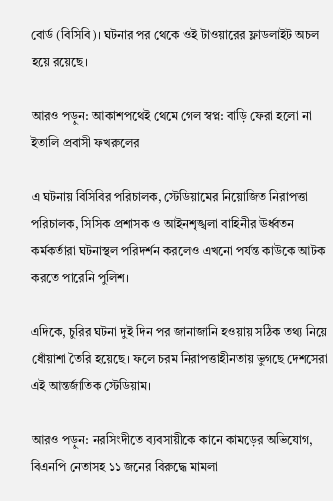বোর্ড (বিসিবি)। ঘটনার পর থেকে ওই টাওয়ারের ফ্লাডলাইট অচল হয়ে রয়েছে।

আরও পড়ুন: আকাশপথেই থেমে গেল স্বপ্ন: বাড়ি ফেরা হলো না ইতালি প্রবাসী ফখরুলের

এ ঘটনায় বিসিবির পরিচালক, স্টেডিয়ামের নিয়োজিত নিরাপত্তা পরিচালক, সিসিক প্রশাসক ও আইনশৃঙ্খলা বাহিনীর ঊর্ধ্বতন কর্মকর্তারা ঘটনাস্থল পরিদর্শন করলেও এখনো পর্যন্ত কাউকে আটক করতে পারেনি পুলিশ।

এদিকে, চুরির ঘটনা দুই দিন পর জানাজানি হওয়ায় সঠিক তথ্য নিয়ে ধোঁয়াশা তৈরি হয়েছে। ফলে চরম নিরাপত্তাহীনতায় ভুগছে দেশসেরা এই আন্তর্জাতিক স্টেডিয়াম।

আরও পড়ুন: নরসিংদীতে ব্যবসায়ীকে কানে কামড়ের অভিযোগ, বিএনপি নেতাসহ ১১ জনের বিরুদ্ধে মামলা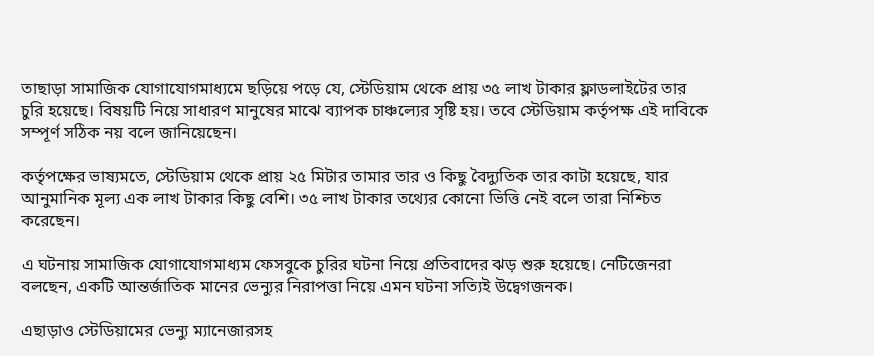তাছাড়া সামাজিক যোগাযোগমাধ্যমে ছড়িয়ে পড়ে যে, স্টেডিয়াম থেকে প্রায় ৩৫ লাখ টাকার ফ্লাডলাইটের তার চুরি হয়েছে। বিষয়টি নিয়ে সাধারণ মানুষের মাঝে ব্যাপক চাঞ্চল্যের সৃষ্টি হয়। তবে স্টেডিয়াম কর্তৃপক্ষ এই দাবিকে সম্পূর্ণ সঠিক নয় বলে জানিয়েছেন।

কর্তৃপক্ষের ভাষ্যমতে, স্টেডিয়াম থেকে প্রায় ২৫ মিটার তামার তার ও কিছু বৈদ্যুতিক তার কাটা হয়েছে, যার আনুমানিক মূল্য এক লাখ টাকার কিছু বেশি। ৩৫ লাখ টাকার তথ্যের কোনো ভিত্তি নেই বলে তারা নিশ্চিত করেছেন।

এ ঘটনায় সামাজিক যোগাযোগমাধ্যম ফেসবুকে চুরির ঘটনা নিয়ে প্রতিবাদের ঝড় শুরু হয়েছে। নেটিজেনরা বলছেন, একটি আন্তর্জাতিক মানের ভেন্যুর নিরাপত্তা নিয়ে এমন ঘটনা সত্যিই উদ্বেগজনক।

এছাড়াও স্টেডিয়ামের ভেন্যু ম্যানেজারসহ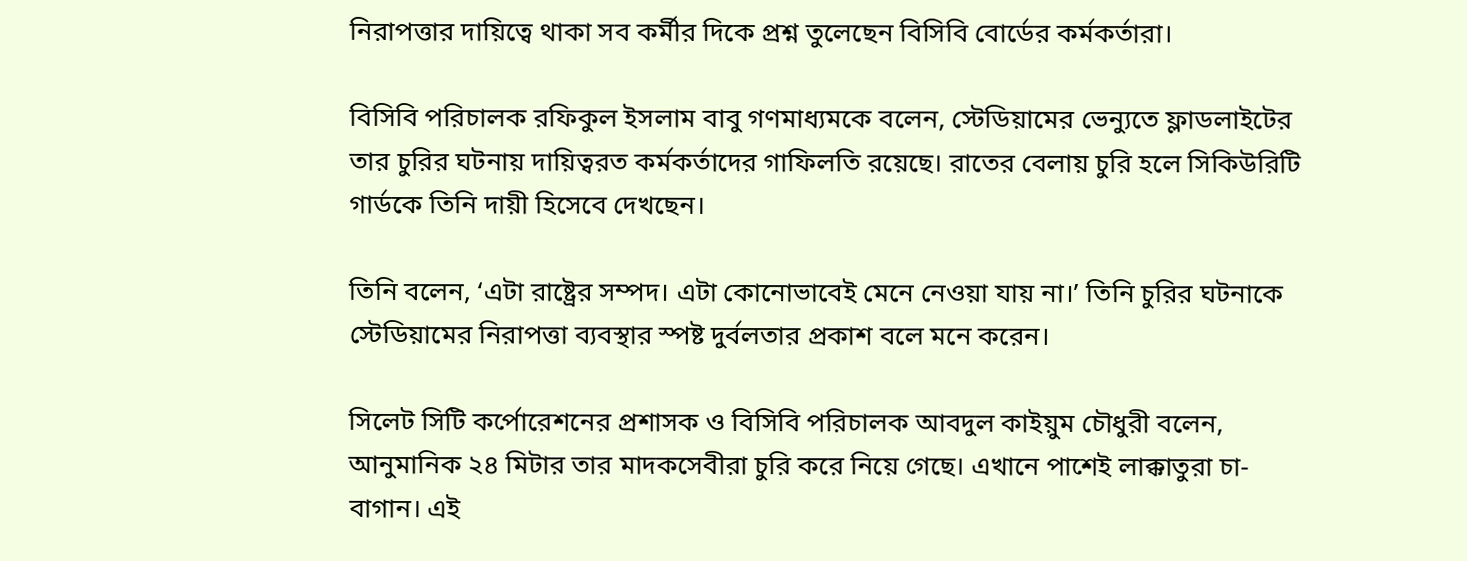নিরাপত্তার দায়িত্বে থাকা সব কর্মীর দিকে প্রশ্ন তুলেছেন বিসিবি বোর্ডের কর্মকর্তারা।

বিসিবি পরিচালক রফিকুল ইসলাম বাবু গণমাধ্যমকে বলেন, স্টেডিয়ামের ভেন্যুতে ফ্লাডলাইটের তার চুরির ঘটনায় দায়িত্বরত কর্মকর্তাদের গাফিলতি রয়েছে। রাতের বেলায় চুরি হলে সিকিউরিটি গার্ডকে তিনি দায়ী হিসেবে দেখছেন।

তিনি বলেন, ‘এটা রাষ্ট্রের সম্পদ। এটা কোনোভাবেই মেনে নেওয়া যায় না।’ তিনি চুরির ঘটনাকে স্টেডিয়ামের নিরাপত্তা ব্যবস্থার স্পষ্ট দুর্বলতার প্রকাশ বলে মনে করেন।

সিলেট সিটি কর্পোরেশনের প্রশাসক ও বিসিবি পরিচালক আবদুল কাইয়ুম চৌধুরী বলেন, আনুমানিক ২৪ মিটার তার মাদকসেবীরা চুরি করে নিয়ে গেছে। এখানে পাশেই লাক্কাতুরা চা-বাগান। এই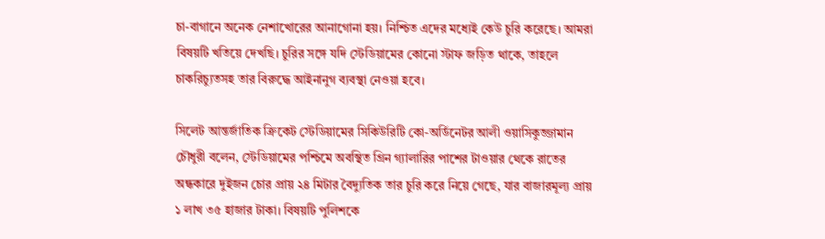চা-বাগানে অনেক নেশাখোরের আনাগোনা হয়। নিশ্চিত এদের মধ্যেই কেউ চুরি করেছে। আমরা বিষয়টি খতিয়ে দেখছি। চুরির সঙ্গে যদি স্টেডিয়ামের কোনো স্টাফ জড়িত থাকে, তাহলে চাকরিচ্যুতসহ তার বিরুদ্ধে আইনানুগ ব্যবস্থা নেওয়া হবে।

সিলেট আন্তর্জাতিক ক্রিকেট স্টেডিয়ামের সিকিউরিটি কো-অর্ডিনেটর আলী ওয়াসিকুজ্জামান চৌধুরী বলেন, স্টেডিয়ামের পশ্চিমে অবস্থিত গ্রিন গ্যালারির পাশের টাওয়ার থেকে রাতের অন্ধকারে দুইজন চোর প্রায় ২৪ মিটার বৈদ্যুতিক তার চুরি করে নিয়ে গেছে, যার বাজারমূল্য প্রায় ১ লাখ ৩৫ হাজার টাকা। বিষয়টি পুলিশকে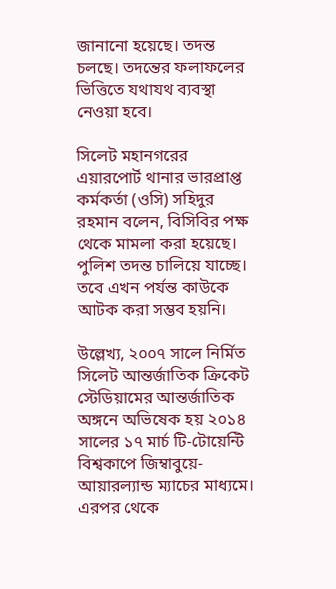জানানো হয়েছে। তদন্ত চলছে। তদন্তের ফলাফলের ভিত্তিতে যথাযথ ব্যবস্থা নেওয়া হবে।

সিলেট মহানগরের এয়ারপোর্ট থানার ভারপ্রাপ্ত কর্মকর্তা (ওসি) সহিদুর রহমান বলেন, বিসিবির পক্ষ থেকে মামলা করা হয়েছে। পুলিশ তদন্ত চালিয়ে যাচ্ছে। তবে এখন পর্যন্ত কাউকে আটক করা সম্ভব হয়নি।

উল্লেখ্য, ২০০৭ সালে নির্মিত সিলেট আন্তর্জাতিক ক্রিকেট স্টেডিয়ামের আন্তর্জাতিক অঙ্গনে অভিষেক হয় ২০১৪ সালের ১৭ মার্চ টি-টোয়েন্টি বিশ্বকাপে জিম্বাবুয়ে-আয়ারল্যান্ড ম্যাচের মাধ্যমে। এরপর থেকে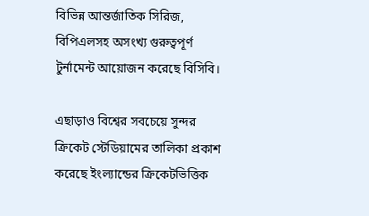বিভিন্ন আন্তর্জাতিক সিরিজ, বিপিএলসহ অসংখ্য গুরুত্বপূর্ণ টুর্নামেন্ট আয়োজন করেছে বিসিবি।

এছাড়াও বিশ্বের সবচেয়ে সুন্দর ক্রিকেট স্টেডিয়ামের তালিকা প্রকাশ করেছে ইংল্যান্ডের ক্রিকেটভিত্তিক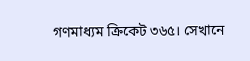গণমাধ্যম ক্রিকেট ৩৬৫। সেখানে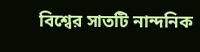বিশ্বের সাতটি নান্দনিক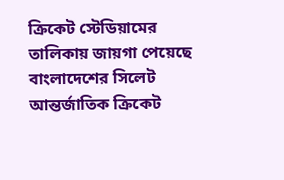ক্রিকেট স্টেডিয়ামের তালিকায় জায়গা পেয়েছে বাংলাদেশের সিলেট আন্তর্জাতিক ক্রিকেট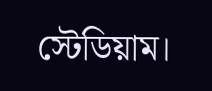স্টেডিয়াম।